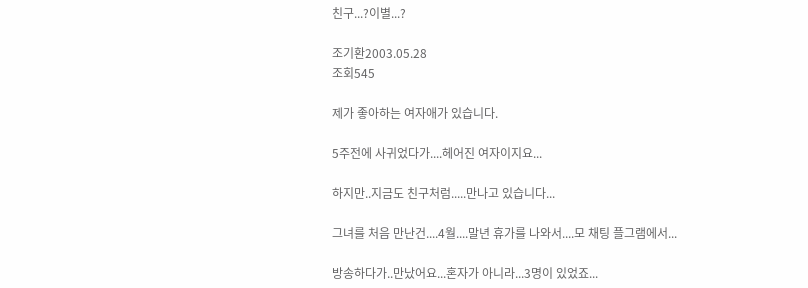친구...?이별...?

조기환2003.05.28
조회545

제가 좋아하는 여자애가 있습니다.

5주전에 사귀었다가....헤어진 여자이지요...

하지만..지금도 친구처럼.....만나고 있습니다...

그녀를 처음 만난건....4월....말년 휴가를 나와서....모 채팅 플그램에서...

방송하다가..만났어요...혼자가 아니라...3명이 있었죠...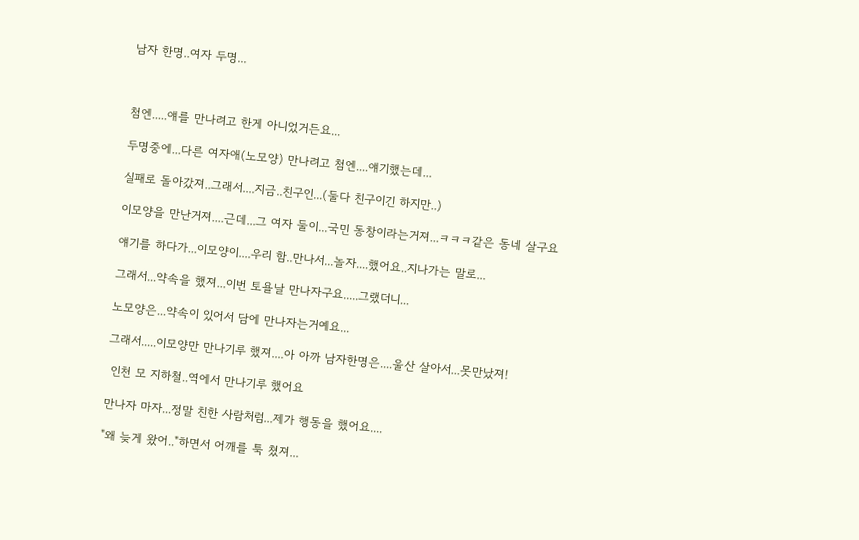남자 한명..여자 두명...



첨엔.....얘를 만나려고 한게 아니었거든요...

두명중에...다른 여자애(노모양) 만나려고 첨엔....얘기했는데...

실패로 돌아갔져..그래서....지금..친구인...(둘다 친구이긴 하지만..)

이모양을 만난거져....근데...그 여자 둘이...국민 동창이라는거져...ㅋㅋㅋ같은 동네 살구요

얘기를 하다가...이모양이....우리 함..만나서...놀자....했어요..지나가는 말로...

그래서...약속을 했져...이번 토욜날 만나자구요.....그랬더니...

노모양은...약속이 있어서 담에 만나자는거예요...

그래서.....이모양만 만나기루 했져....아 아까 남자한명은....울산 살아서...못만났져!

 인천 모 지하철..역에서 만나기루 했어요

만나자 마자...정말 친한 사람처럼...제가 행동을 했어요....

"왜 늦게 왔어.."하면서 어깨를 툭 쳤져...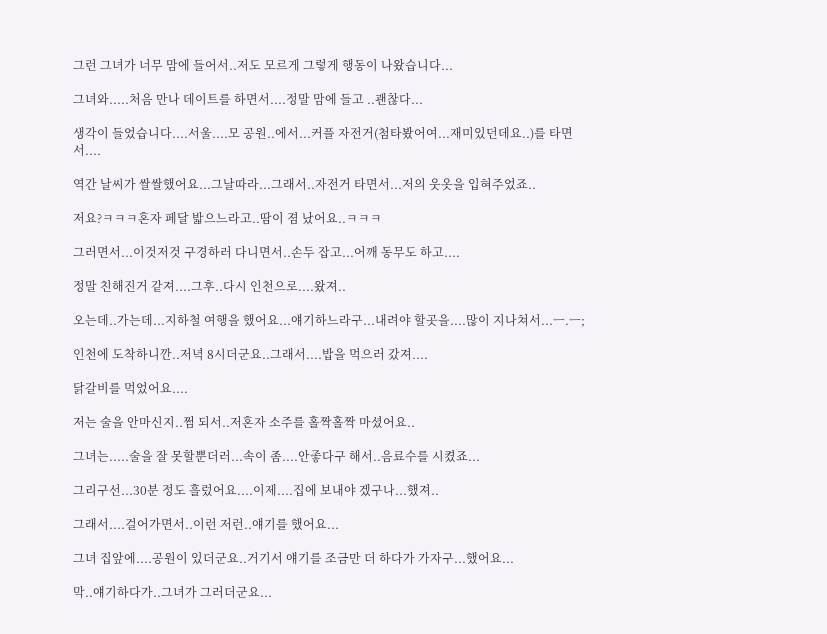그런 그녀가 너무 맘에 들어서..저도 모르게 그렇게 행동이 나왔습니다...

그녀와.....처음 만나 데이트를 하면서....정말 맘에 들고 ..괜찮다...

생각이 들었습니다....서울....모 공원..에서...커플 자전거(첨타봤어여...재미있던데요..)를 타면서....

역간 날씨가 쌀쌀했어요...그날따라...그래서..자전거 타면서...저의 웃옷을 입혀주었죠..

저요?ㅋㅋㅋ혼자 페달 밟으느라고..땀이 졈 났어요..ㅋㅋㅋ

그러면서...이것저것 구경하러 다니면서..손두 잡고...어깨 동무도 하고....

정말 친해진거 같져....그후..다시 인천으로....왔져..

오는데..가는데...지하철 여행을 했어요...얘기하느라구...내려야 할곳을....많이 지나쳐서...ㅡ.ㅡ;

인천에 도착하니깐..저녁 8시더군요..그래서....밥을 먹으러 갔져....

닭갈비를 먹었어요....

저는 술을 안마신지..쩜 되서..저혼자 소주를 홀짝홀짝 마셨어요..

그녀는.....술을 잘 못할뿐더러...속이 좀....안좋다구 해서..음료수를 시켰죠...

그리구선...30분 정도 흘렀어요....이제....집에 보내야 겠구나...했져..

그래서....걸어가면서..이런 저런..얘기를 했어요...

그녀 집앞에....공원이 있더군요..거기서 얘기를 조금만 더 하다가 가자구...했어요...

막..얘기하다가..그녀가 그러더군요...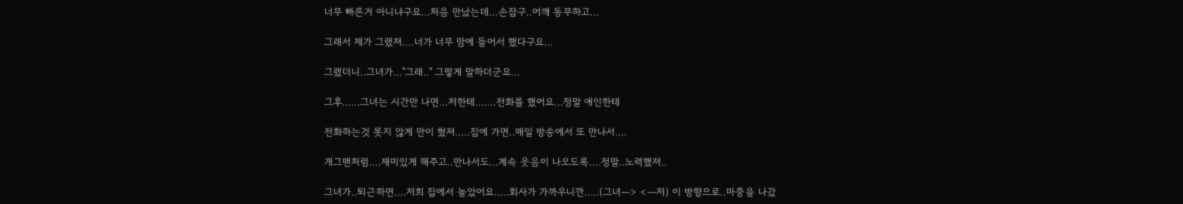너무 빠른거 아니냐구요...처음 만났는데...손잡구..어깨 동무하고...

그래서 제가 그랬져....너가 너무 맘에 들어서 했다구요...

그랬더니..그녀가..."그래.." 그렇게 말하더군요...

그후......그녀는 시간만 나면...저한테.......전화를 했어요...정말 애인한테

전화하는것 못지 않게 만이 혔져.....집에 가면..매일 방송에서 또 만나서....

개그맨처럼....재미있게 해주고..만나서도...계속 웃음이 나오도록....정말..노력했져..

그녀가..퇴근하면....저희 집에서 놀았어요.....회사가 가까우니깐.....(그녀ㅡ> <ㅡ저) 이 방향으로..마중을 나갔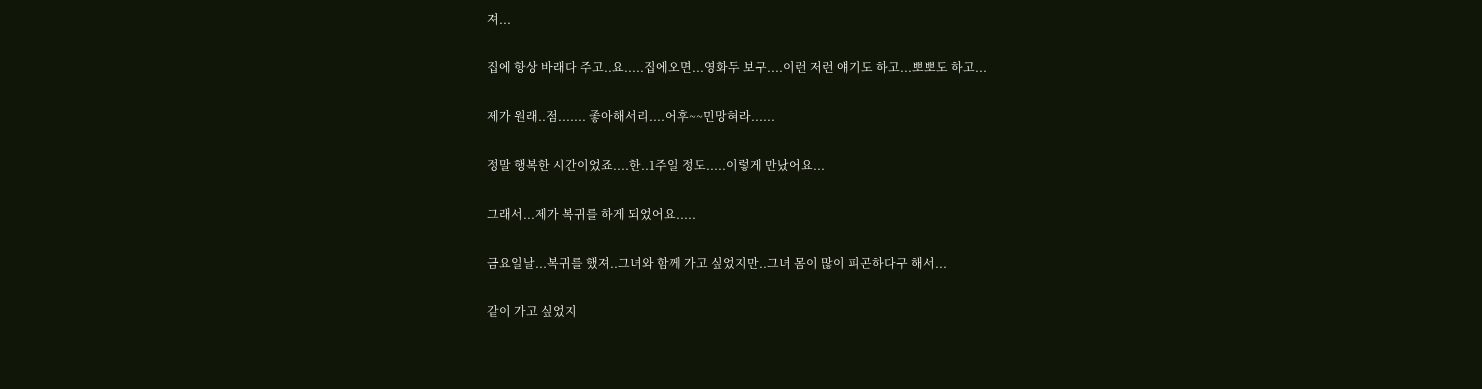져...

집에 항상 바래다 주고..요.....집에오면...영화두 보구....이런 저런 얘기도 하고...뽀뽀도 하고...

제가 원래..점....... 좋아해서리....어후~~민망혀라......

정말 행복한 시간이었죠....한..1주일 정도.....이렇게 만났어요...

그래서...제가 복귀를 하게 되었어요.....

금요일날...복귀를 했져..그녀와 함께 가고 싶었지만..그녀 몸이 많이 피곤하다구 해서...

같이 가고 싶었지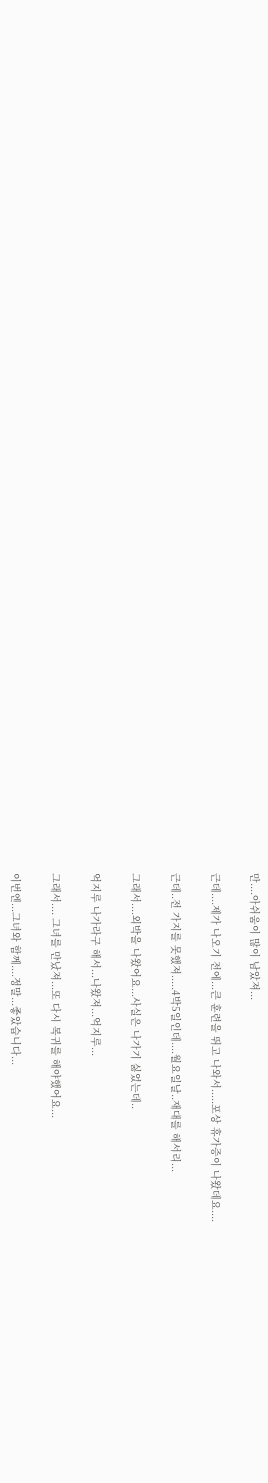만....아쉬움이 많이 남았져...

근데....제가 나오기 전에...큰 훈련을 뛰고 나와서.....포상 휴가증이 나왔데요....

근데..전 가지를 못했져.....4박5일인데....월요일날..재대를 해서리...

그래서....외박을 나왔어요...사실은 나가기 싫었는데..

억지루 나가라구 해서...나왔져...억지루...

그래서.... 그녀를 만났져...또 다시 복귀를 해야했어요...

이번엔...그녀와 함께....정말...좋았습니다...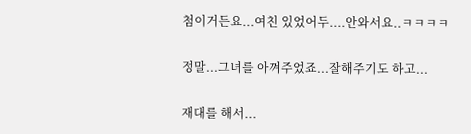첨이거든요...여친 있었어두....안와서요..ㅋㅋㅋㅋ

정말...그녀를 아껴주었죠...잘해주기도 하고...

재대를 해서...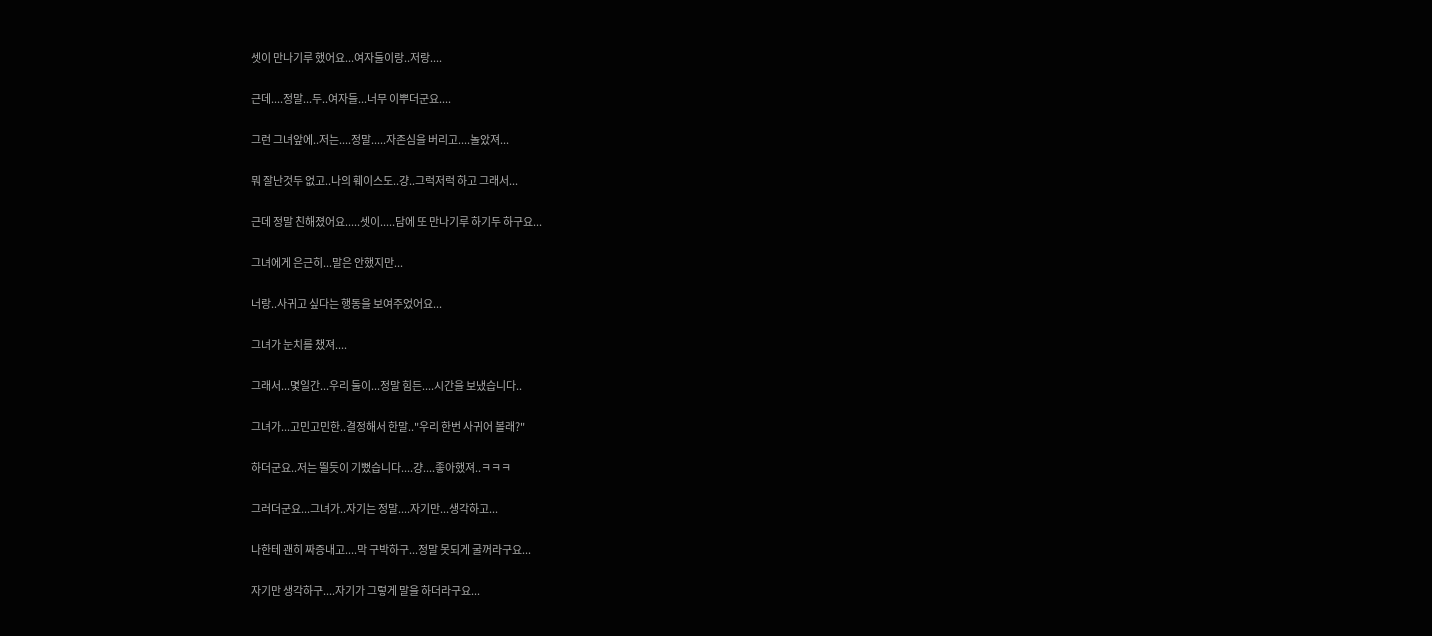셋이 만나기루 했어요...여자둘이랑..저랑....

근데....정말...두..여자들...너무 이뿌더군요....

그런 그녀앞에..저는....정말.....자존심을 버리고....놀았져...

뭐 잘난것두 없고..나의 훼이스도..걍..그럭저럭 하고 그래서...

근데 정말 친해졌어요.....셋이.....담에 또 만나기루 하기두 하구요...

그녀에게 은근히...말은 안했지만...

너랑..사귀고 싶다는 행동을 보여주었어요...

그녀가 눈치를 챘져....

그래서...몇일간...우리 둘이...정말 힘든....시간을 보냈습니다..

그녀가...고민고민한..결정해서 한말.."우리 한번 사귀어 볼래?"

하더군요..저는 띌듯이 기뻤습니다....걍....좋아했져..ㅋㅋㅋ

그러더군요...그녀가..자기는 정말....자기만...생각하고...

나한테 괜히 짜증내고....막 구박하구...정말 못되게 굴꺼라구요...

자기만 생각하구....자기가 그렇게 말을 하더라구요...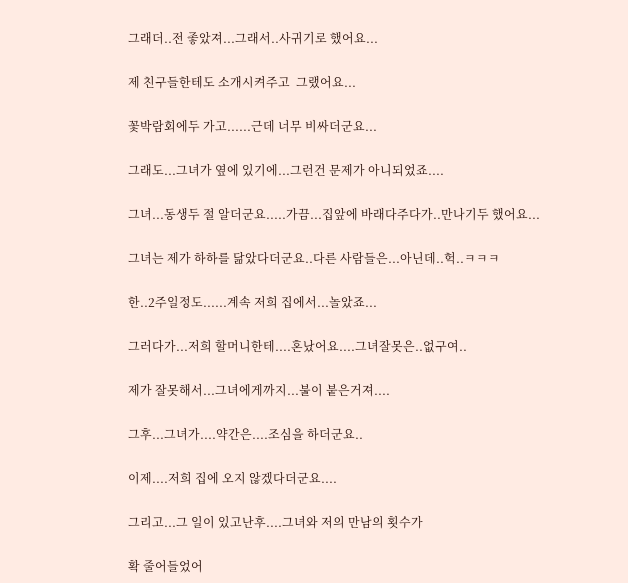그래더..전 좋았져...그래서..사귀기로 했어요...

제 친구들한테도 소개시켜주고  그랬어요...

꽃박람회에두 가고......근데 너무 비싸더군요...

그래도...그녀가 옆에 있기에...그런건 문제가 아니되었죠....

그녀...동생두 절 알더군요.....가끔...집앞에 바래다주다가..만나기두 했어요...

그녀는 제가 하하를 닮았다더군요..다른 사람들은...아닌데..헉..ㅋㅋㅋ

한..2주일정도......계속 저희 집에서...놀았죠...

그러다가...저희 할머니한테....혼났어요....그녀잘못은..없구여..

제가 잘못해서...그녀에게까지...불이 붙은거져....

그후...그녀가....약간은....조심을 하더군요..

이제....저희 집에 오지 않겠다더군요....

그리고...그 일이 있고난후....그녀와 저의 만남의 횟수가

확 줄어들었어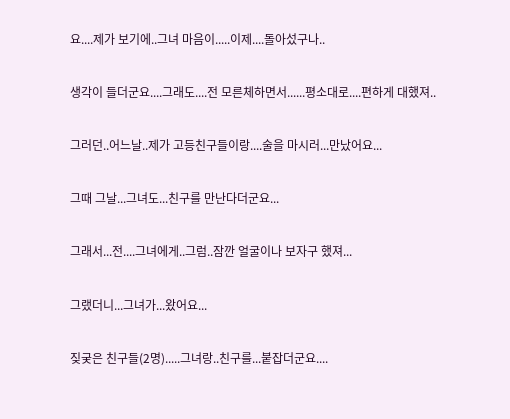요....제가 보기에..그녀 마음이.....이제....돌아섰구나..

생각이 들더군요....그래도....전 모른체하면서......평소대로....편하게 대했져..

그러던..어느날..제가 고등친구들이랑....술을 마시러...만났어요...

그때 그날...그녀도...친구를 만난다더군요...

그래서...전....그녀에게..그럼..잠깐 얼굴이나 보자구 했져...

그랬더니...그녀가...왔어요...

짖궂은 친구들(2명).....그녀랑..친구를...붙잡더군요....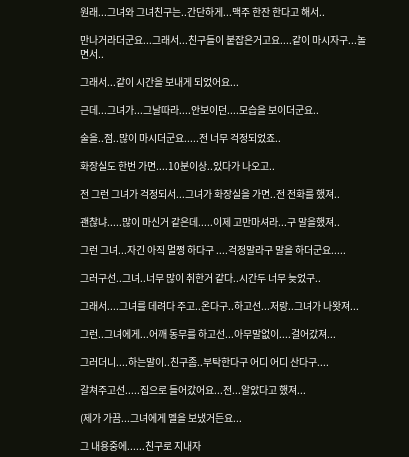원래...그녀와 그녀친구는..간단하게...맥주 한잔 한다고 해서..

만나거라더군요...그래서...친구들이 붙잡은거고요....같이 마시자구...놀면서..

그래서...같이 시간을 보내게 되었어요...

근데...그녀가...그날따라....안보이던....모습을 보이더군요..

술을..점..많이 마시더군요.....전 너무 걱정되었죠..

화장실도 한번 가면....10분이상..있다가 나오고..

전 그런 그녀가 걱정되서...그녀가 화장실을 가면..전 전화를 했져..

괜찮냐.....많이 마신거 같은데.....이제 고만마셔라...구 말을했져..

그런 그녀...자긴 아직 멀쩡 하다구 ....걱정말라구 말을 하더군요.....

그러구선..그녀..너무 많이 취한거 같다..시간두 너무 늦었구..

그래서....그녀를 데려다 주고..온다구..하고선...저랑..그녀가 나왓져...

그런..그녀에게...어깨 동무를 하고선...아무말없이....걸어갔져...

그러더니....하는말이..친구좀..부탁한다구 어디 어디 산다구....

갈쳐주고선.....집으로 들어갔어요...전...알았다고 했져...

(제가 가끔...그녀에게 멜을 보냈거든요...

그 내용중에......친구로 지내자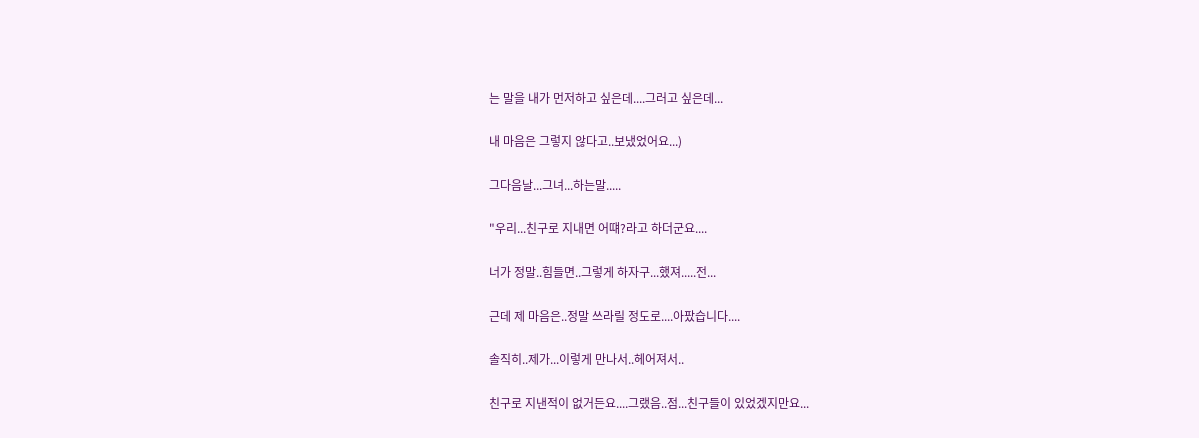는 말을 내가 먼저하고 싶은데....그러고 싶은데...

내 마음은 그렇지 않다고..보냈었어요...)

그다음날...그녀...하는말.....

"우리...친구로 지내면 어떄?라고 하더군요....

너가 정말..힘들면..그렇게 하자구...했져.....전...

근데 제 마음은..정말 쓰라릴 정도로....아팠습니다....

솔직히..제가...이렇게 만나서..헤어져서..

친구로 지낸적이 없거든요....그랬음..점...친구들이 있었겠지만요...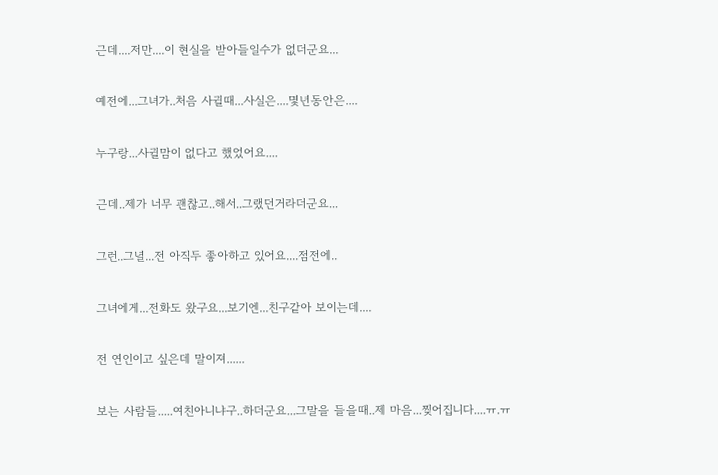근데....저만....이 현실을 받아들일수가 없더군요...

예전에...그녀가..처음 사귈때...사실은....몇년동안은....

누구랑...사귈맘이 없다고 했었어요....

근데..제가 너무 괜찮고..해서..그랬던거라더군요...

그런..그녈...전 아직두 좋아하고 있어요....점전에..

그녀에게...전화도 왔구요...보기엔...친구같아 보이는데....

전 연인이고 싶은데 말이져......

보는 사람들.....여친아니냐구..하더군요...그말을 들을때..제 마음...찢어집니다....ㅠ.ㅠ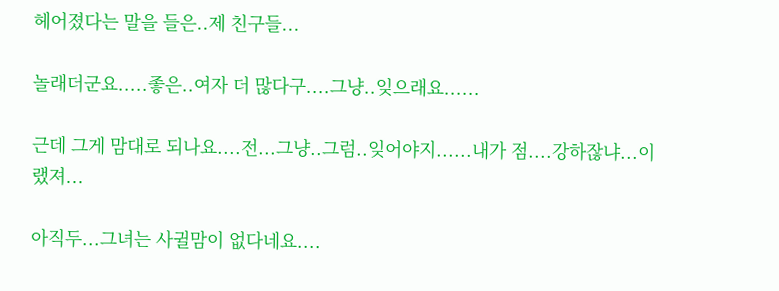헤어졌다는 말을 들은..제 친구들...

놀래더군요.....좋은..여자 더 많다구....그냥..잊으래요......

근데 그게 맘대로 되나요....전...그냥..그럼..잊어야지......내가 점....강하잖냐...이랬져...

아직두...그녀는 사귈맘이 없다네요....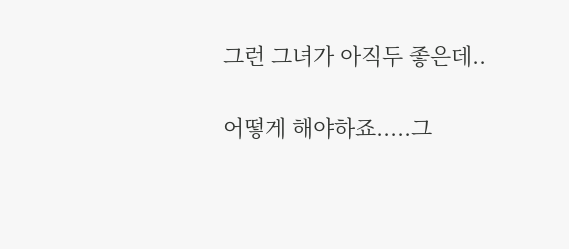그런 그녀가 아직두 좋은데..

어떻게 해야하죠.....그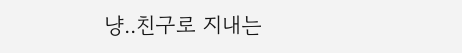냥..친구로 지내는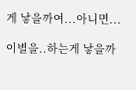게 낳을까여...아니면...

이별을..하는게 낳을까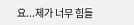요...제가 너무 힘들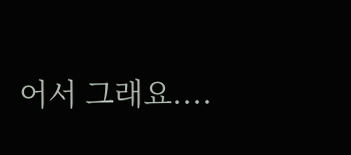어서 그래요....